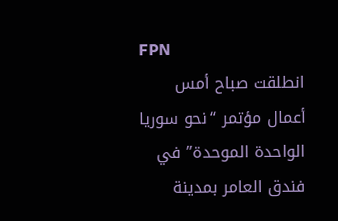FPN
انطلقت صباح أمس أعمال مؤتمر “نحو سوريا الواحدة الموحدة” في فندق العامر بمدينة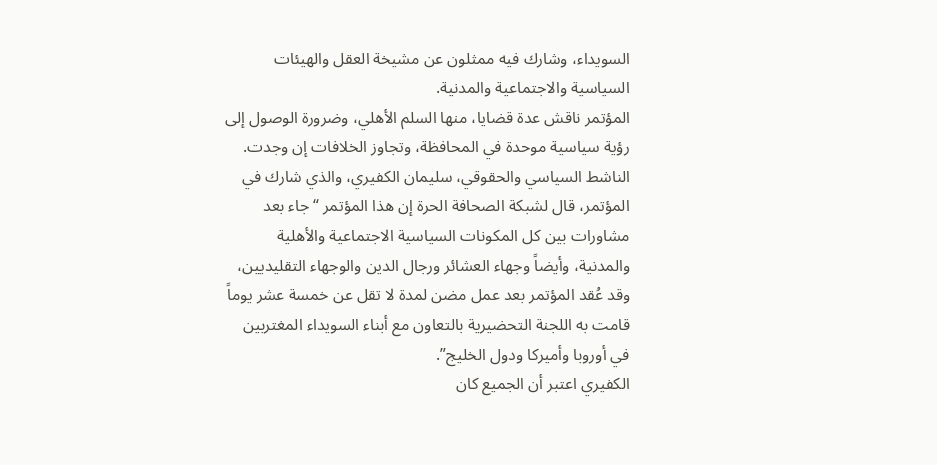السويداء، وشارك فيه ممثلون عن مشيخة العقل والهيئات السياسية والاجتماعية والمدنية.
المؤتمر ناقش عدة قضايا، منها السلم الأهلي، وضرورة الوصول إلى رؤية سياسية موحدة في المحافظة، وتجاوز الخلافات إن وجدت.
الناشط السياسي والحقوقي، سليمان الكفيري، والذي شارك في المؤتمر، قال لشبكة الصحافة الحرة إن هذا المؤتمر “جاء بعد مشاورات بين كل المكونات السياسية الاجتماعية والأهلية والمدنية، وأيضاً وجهاء العشائر ورجال الدين والوجهاء التقليديين، وقد عُقد المؤتمر بعد عمل مضن لمدة لا تقل عن خمسة عشر يوماً قامت به اللجنة التحضيرية بالتعاون مع أبناء السويداء المغتربين في أوروبا وأميركا ودول الخليج”.
الكفيري اعتبر أن الجميع كان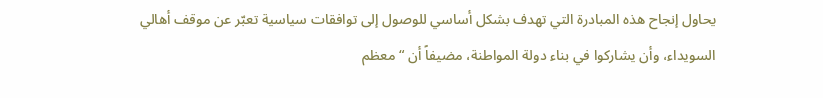يحاول إنجاح هذه المبادرة التي تهدف بشكل أساسي للوصول إلى توافقات سياسية تعبّر عن موقف أهالي السويداء، وأن يشاركوا في بناء دولة المواطنة، مضيفاً أن “معظم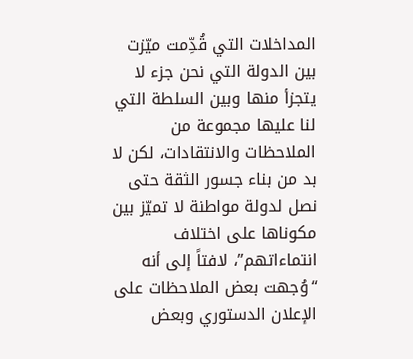المداخلات التي قُدِّمت ميّزت بين الدولة التي نحن جزء لا يتجزأ منها وبين السلطة التي لنا عليها مجموعة من الملاحظات والانتقادات، لكن لا بد من بناء جسور الثقة حتى نصل لدولة مواطنة لا تميّز بين مكوناها على اختلاف انتماءاتهم”، لافتاً إلى أنه “وُجهت بعض الملاحظات على الإعلان الدستوري وبعض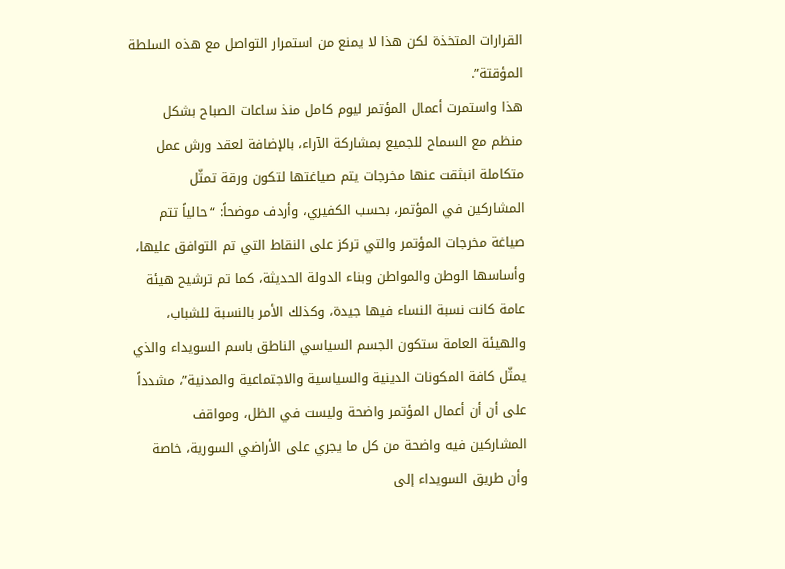القرارات المتخذة لكن هذا لا يمنع من استمرار التواصل مع هذه السلطة المؤقتة”.
هذا واستمرت أعمال المؤتمر ليوم كامل منذ ساعات الصباح بشكل منظم مع السماح للجميع بمشاركة الآراء، بالإضافة لعقد ورش عمل متكاملة انبثقت عنها مخرجات يتم صياغتها لتكون ورقة تمثّل المشاركين في المؤتمر، بحسب الكفيري، وأردف موضحاً: “حالياً تتم صياغة مخرجات المؤتمر والتي تركز على النقاط التي تم التوافق عليها، وأساسها الوطن والمواطن وبناء الدولة الحديثة، كما تم ترشيح هيئة عامة كانت نسبة النساء فيها جيدة، وكذلك الأمر بالنسبة للشباب، والهيئة العامة ستكون الجسم السياسي الناطق باسم السويداء والذي يمثّل كافة المكونات الدينية والسياسية والاجتماعية والمدنية”، مشدداً على أن أن أعمال المؤتمر واضحة وليست في الظل، ومواقف المشاركين فيه واضحة من كل ما يجري على الأراضي السورية، خاصة وأن طريق السويداء إلى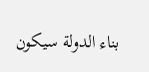بناء الدولة سيكون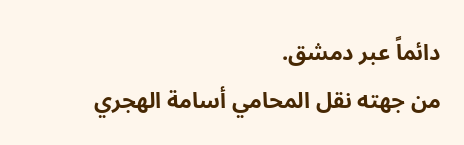دائماً عبر دمشق.
من جهته نقل المحامي أسامة الهجري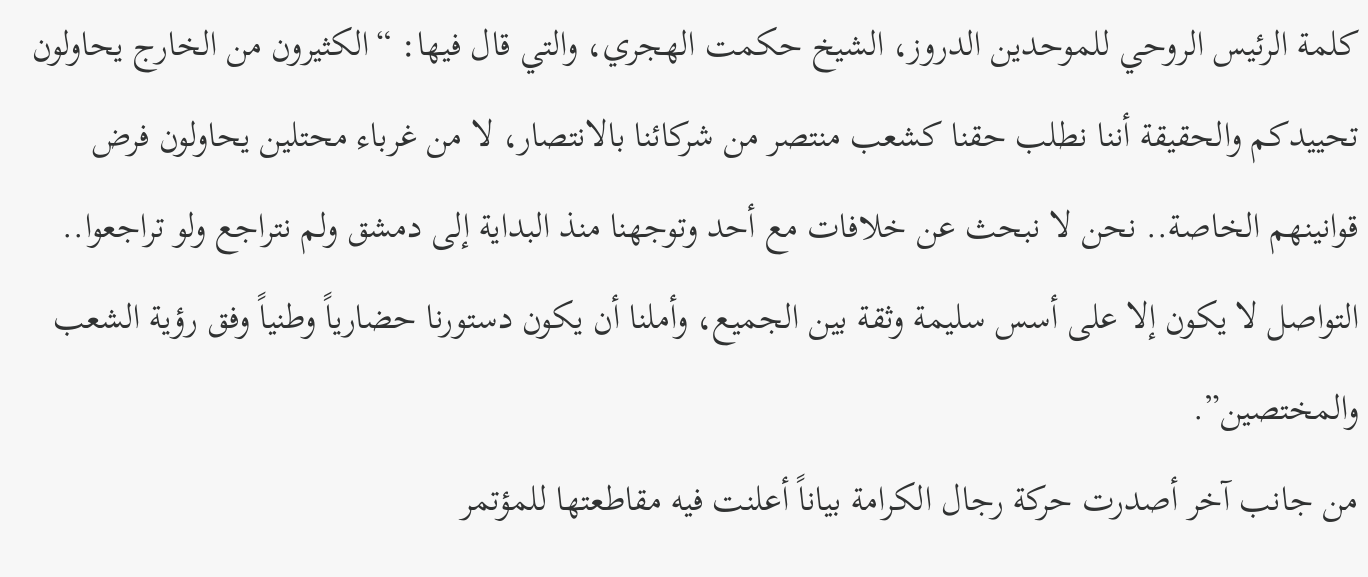كلمة الرئيس الروحي للموحدين الدروز، الشيخ حكمت الهجري، والتي قال فيها: “الكثيرون من الخارج يحاولون تحييدكم والحقيقة أننا نطلب حقنا كشعب منتصر من شركائنا بالانتصار، لا من غرباء محتلين يحاولون فرض قوانينهم الخاصة.. نحن لا نبحث عن خلافات مع أحد وتوجهنا منذ البداية إلى دمشق ولم نتراجع ولو تراجعوا.. التواصل لا يكون إلا على أسس سليمة وثقة بين الجميع، وأملنا أن يكون دستورنا حضارياً وطنياً وفق رؤية الشعب والمختصين”.
من جانب آخر أصدرت حركة رجال الكرامة بياناً أعلنت فيه مقاطعتها للمؤتمر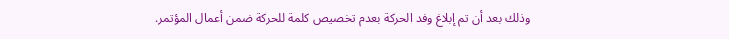وذلك بعد أن تم إبلاغ وفد الحركة بعدم تخصيص كلمة للحركة ضمن أعمال المؤتمر.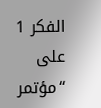الفكر 1 على “مؤتمر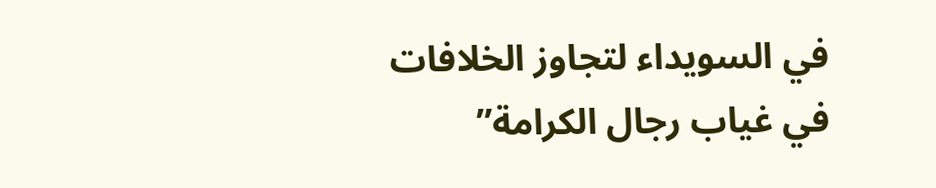في السويداء لتجاوز الخلافات في غياب رجال الكرامة”